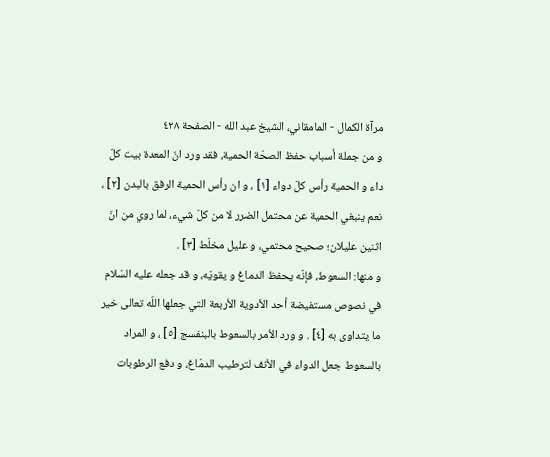مرآة الكمال - المامقاني، الشيخ عبد الله - الصفحة ٤٢٨
و من جملة أسباب حفظ الصحّة الحمية، فقد ورد انّ المعدة بيت كلّ داء و الحمية رأس كلّ دواء [١] ، و ان رأس الحمية الرفق بالبدن [٢] ، نعم ينبغي الحمية عن محتمل الضرر لا من كلّ شيء، لما روي من انّ اثنين عليلان؛ صحيح محتمي، و عليل مخلّط [٣] .
و منها: السعوط، فإنّه يحفظ الدماغ و يقويّه، و قد جعله عليه السّلام في نصوص مستفيضة أحد الأدوية الأربعة التي جعلها اللّه تعالى خير ما يتداوى به [٤] . و ورد الأمر بالسعوط بالبنفسج [٥] ، و المراد بالسعوط جعل الدواء في الأنف لترطيب الدمّاغ، و دفع الرطوبات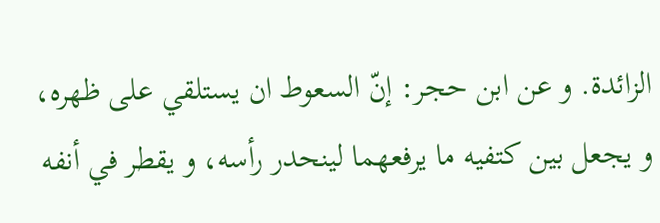الزائدة. و عن ابن حجر: إنّ السعوط ان يستلقي على ظهره، و يجعل بين كتفيه ما يرفعهما لينحدر رأسه، و يقطر في أنفه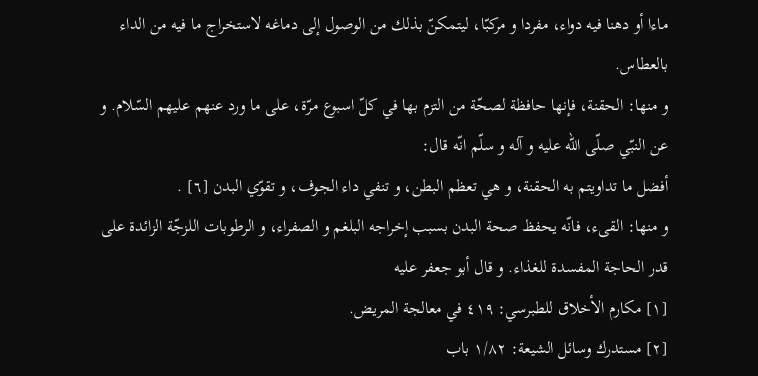ماءا أو دهنا فيه دواء، مفردا و مركبّا، ليتمكنّ بذلك من الوصول إلى دماغه لاستخراج ما فيه من الداء بالعطاس.
و منها: الحقنة، فإنها حافظة لصحّة من التزم بها في كلّ اسبوع مرّة، على ما ورد عنهم عليهم السّلام. و عن النبّي صلّى اللّه عليه و آله و سلّم انّه قال:
أفضل ما تداويتم به الحقنة، و هي تعظم البطن، و تنفي داء الجوف، و تقوّي البدن [٦] .
و منها: القىء، فانّه يحفظ صحة البدن بسبب إخراجه البلغم و الصفراء، و الرطوبات اللزجّة الزائدة على قدر الحاجة المفسدة للغذاء. و قال أبو جعفر عليه
[١] مكارم الأخلاق للطبرسي: ٤١٩ في معالجة المريض.
[٢] مستدرك وسائل الشيعة: ١/٨٢ باب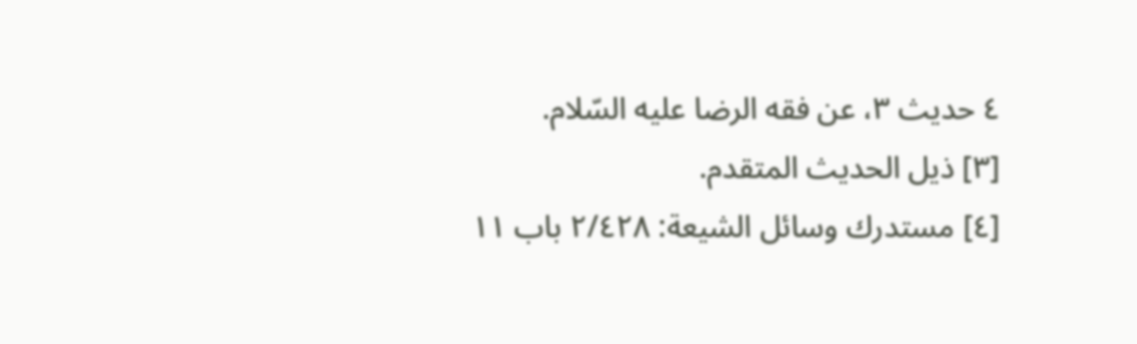٤ حديث ٣، عن فقه الرضا عليه السّلام.
[٣] ذيل الحديث المتقدم.
[٤] مستدرك وسائل الشيعة: ٢/٤٢٨ باب ١١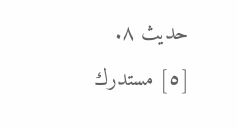حديث ٨.
[٥] مستدرك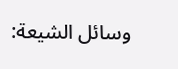وسائل الشيعة: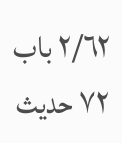٢/٦٢ باب ٧٢ حديث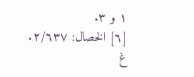١ و ٣.
[٦] الخصال: ٢/٦٣٧.
غ